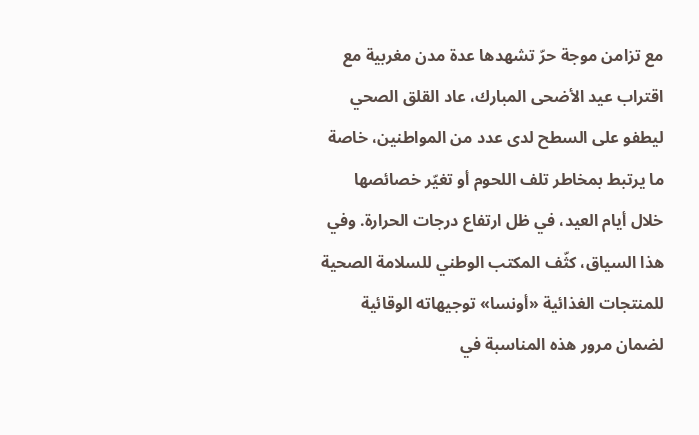مع تزامن موجة حرّ تشهدها عدة مدن مغربية مع اقتراب عيد الأضحى المبارك، عاد القلق الصحي ليطفو على السطح لدى عدد من المواطنين، خاصة ما يرتبط بمخاطر تلف اللحوم أو تغيّر خصائصها خلال أيام العيد، في ظل ارتفاع درجات الحرارة. وفي هذا السياق، كثّف المكتب الوطني للسلامة الصحية للمنتجات الغذائية «أونسا» توجيهاته الوقائية لضمان مرور هذه المناسبة في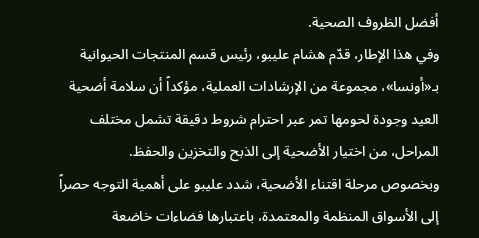أفضل الظروف الصحية.
وفي هذا الإطار، قدّم هشام عليبو، رئيس قسم المنتجات الحيوانية بـ«أونسا»، مجموعة من الإرشادات العملية، مؤكداً أن سلامة أضحية العيد وجودة لحومها تمر عبر احترام شروط دقيقة تشمل مختلف المراحل، من اختيار الأضحية إلى الذبح والتخزين والحفظ.
وبخصوص مرحلة اقتناء الأضحية، شدد عليبو على أهمية التوجه حصراً إلى الأسواق المنظمة والمعتمدة، باعتبارها فضاءات خاضعة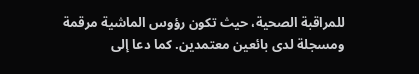للمراقبة الصحية، حيث تكون رؤوس الماشية مرقمة ومسجلة لدى بائعين معتمدين. كما دعا إلى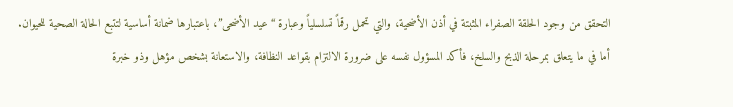التحقق من وجود الحلقة الصفراء المثبتة في أذن الأضحية، والتي تحمل رقماً تسلسلياً وعبارة “عيد الأضحى”، باعتبارها ضمانة أساسية لتتبع الحالة الصحية للحيوان.
أما في ما يتعلق بمرحلة الذبح والسلخ، فأكد المسؤول نفسه على ضرورة الالتزام بقواعد النظافة، والاستعانة بشخص مؤهل وذو خبرة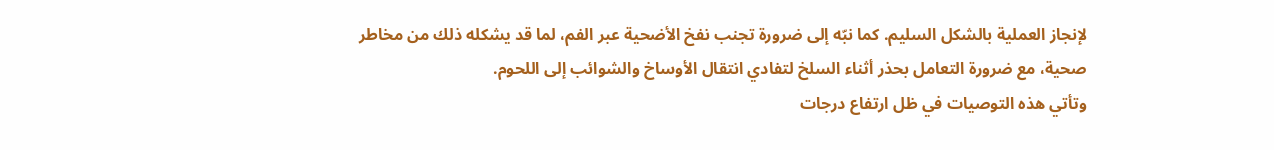لإنجاز العملية بالشكل السليم. كما نبّه إلى ضرورة تجنب نفخ الأضحية عبر الفم، لما قد يشكله ذلك من مخاطر صحية، مع ضرورة التعامل بحذر أثناء السلخ لتفادي انتقال الأوساخ والشوائب إلى اللحوم.
وتأتي هذه التوصيات في ظل ارتفاع درجات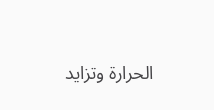الحرارة وتزايد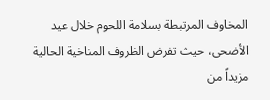المخاوف المرتبطة بسلامة اللحوم خلال عيد الأضحى، حيث تفرض الظروف المناخية الحالية مزيداً من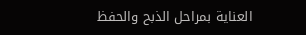العناية بمراحل الذبح والحفظ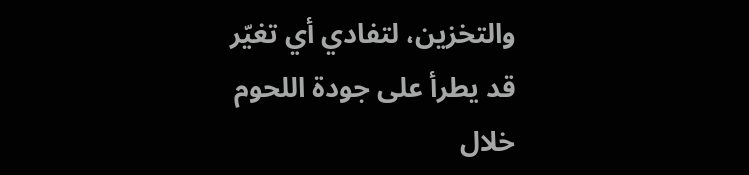والتخزين، لتفادي أي تغيّر قد يطرأ على جودة اللحوم خلال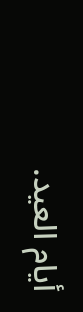أيام العيد.